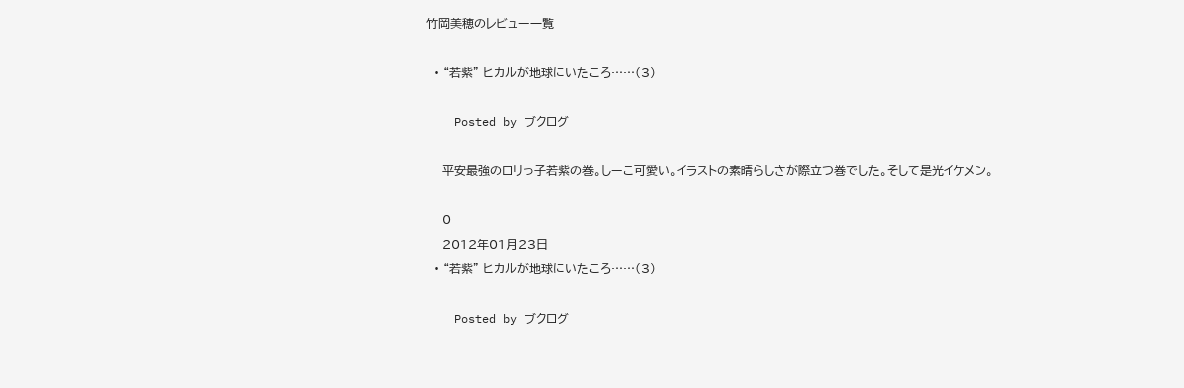竹岡美穂のレビュー一覧

  • “若紫” ヒカルが地球にいたころ……(3)

    Posted by ブクログ

    平安最強のロリっ子若紫の巻。しーこ可愛い。イラストの素晴らしさが際立つ巻でした。そして是光イケメン。

    0
    2012年01月23日
  • “若紫” ヒカルが地球にいたころ……(3)

    Posted by ブクログ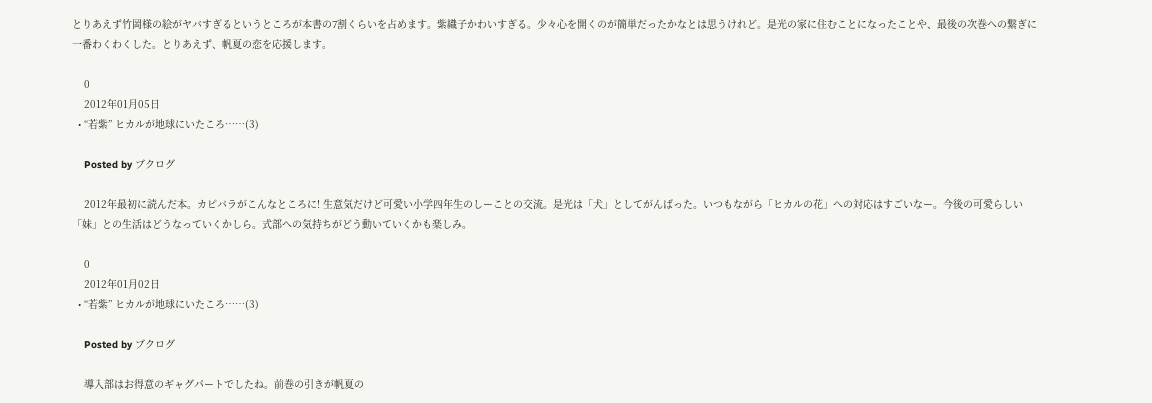とりあえず竹岡様の絵がヤバすぎるというところが本書の7割くらいを占めます。紫織子かわいすぎる。少々心を開くのが簡単だったかなとは思うけれど。是光の家に住むことになったことや、最後の次巻への繋ぎに一番わくわくした。とりあえず、帆夏の恋を応援します。

    0
    2012年01月05日
  • “若紫” ヒカルが地球にいたころ……(3)

    Posted by ブクログ

    2012年最初に読んだ本。カピバラがこんなところに! 生意気だけど可愛い小学四年生のしーことの交流。是光は「犬」としてがんばった。いつもながら「ヒカルの花」への対応はすごいなー。今後の可愛らしい「妹」との生活はどうなっていくかしら。式部への気持ちがどう動いていくかも楽しみ。

    0
    2012年01月02日
  • “若紫” ヒカルが地球にいたころ……(3)

    Posted by ブクログ

    導入部はお得意のギャグパートでしたね。前巻の引きが帆夏の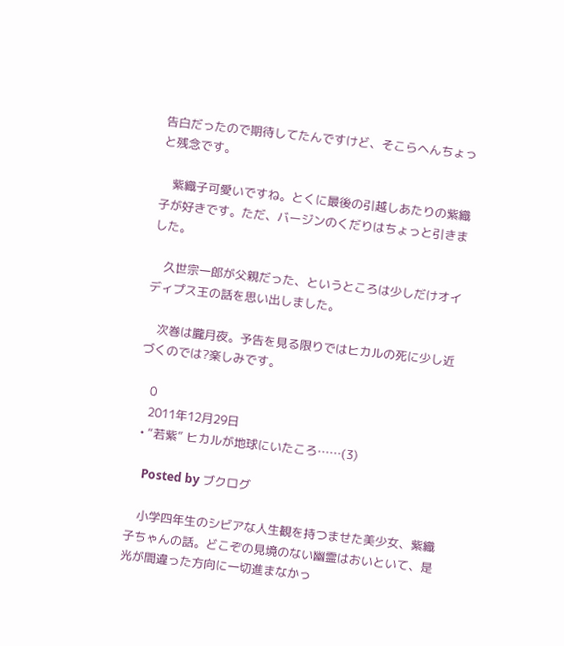告白だったので期待してたんですけど、そこらへんちょっと残念です。

    紫織子可愛いですね。とくに最後の引越しあたりの紫織子が好きです。ただ、バージンのくだりはちょっと引きました。

    久世宗一郎が父親だった、というところは少しだけオイディプス王の話を思い出しました。

    次巻は朧月夜。予告を見る限りではヒカルの死に少し近づくのでは?楽しみです。

    0
    2011年12月29日
  • “若紫” ヒカルが地球にいたころ……(3)

    Posted by ブクログ

    小学四年生のシビアな人生観を持つませた美少女、紫織子ちゃんの話。どこぞの見境のない幽霊はおいといて、是光が間違った方向に一切進まなかっ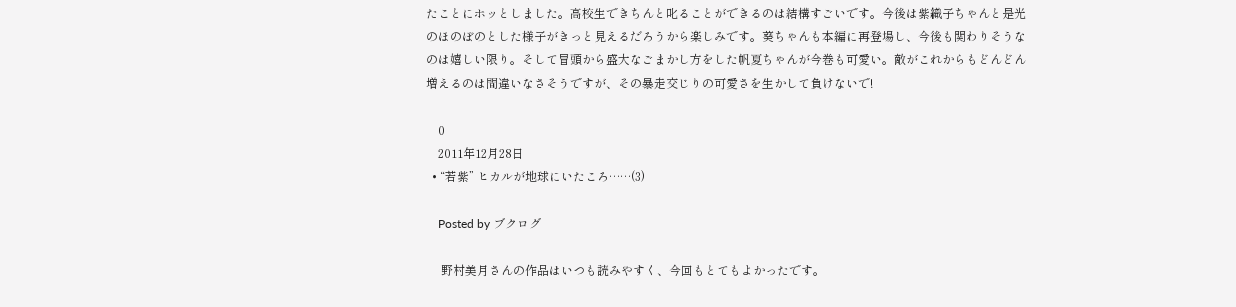たことにホッとしました。高校生できちんと叱ることができるのは結構すごいです。今後は紫織子ちゃんと是光のほのぼのとした様子がきっと見えるだろうから楽しみです。葵ちゃんも本編に再登場し、今後も関わりそうなのは嬉しい限り。そして冒頭から盛大なごまかし方をした帆夏ちゃんが今巻も可愛い。敵がこれからもどんどん増えるのは間違いなさそうですが、その暴走交じりの可愛さを生かして負けないで!

    0
    2011年12月28日
  • “若紫” ヒカルが地球にいたころ……(3)

    Posted by ブクログ

     野村美月さんの作品はいつも読みやすく、今回もとてもよかったです。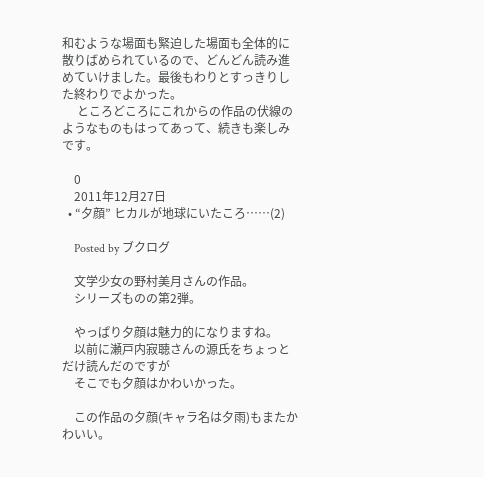和むような場面も緊迫した場面も全体的に散りばめられているので、どんどん読み進めていけました。最後もわりとすっきりした終わりでよかった。
     ところどころにこれからの作品の伏線のようなものもはってあって、続きも楽しみです。

    0
    2011年12月27日
  • “夕顔” ヒカルが地球にいたころ……(2)

    Posted by ブクログ

    文学少女の野村美月さんの作品。
    シリーズものの第2弾。

    やっぱり夕顔は魅力的になりますね。
    以前に瀬戸内寂聴さんの源氏をちょっとだけ読んだのですが
    そこでも夕顔はかわいかった。

    この作品の夕顔(キャラ名は夕雨)もまたかわいい。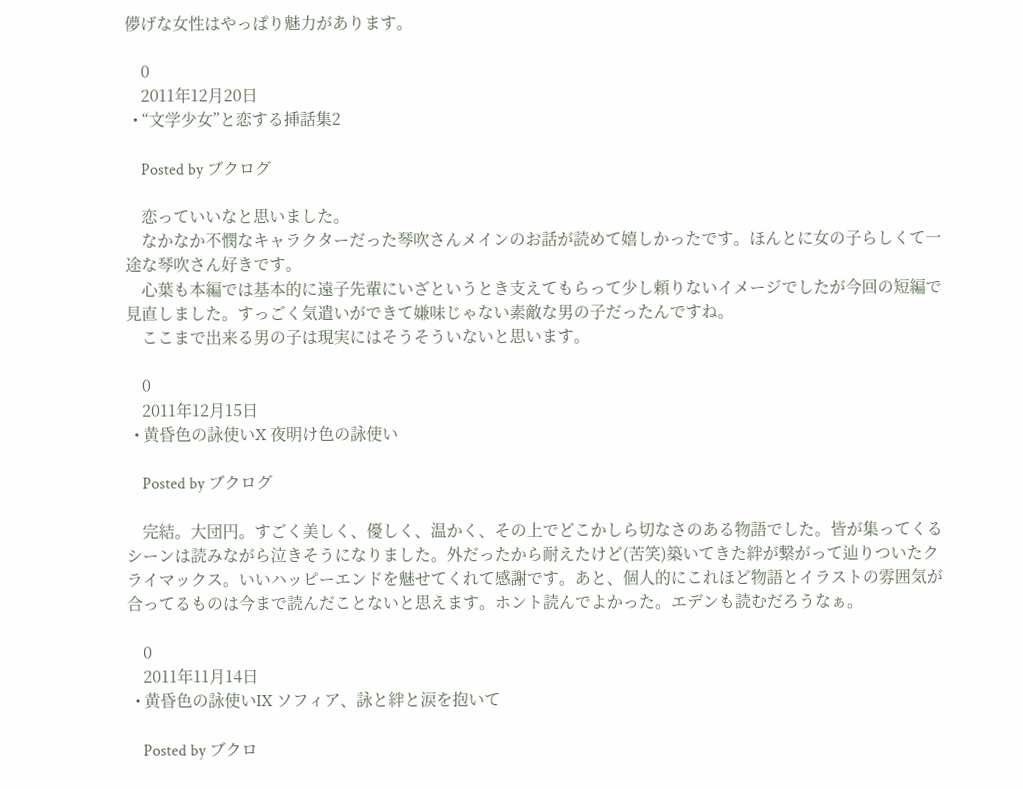儚げな女性はやっぱり魅力があります。

    0
    2011年12月20日
  • “文学少女”と恋する挿話集2

    Posted by ブクログ

    恋っていいなと思いました。
    なかなか不憫なキャラクターだった琴吹さんメインのお話が読めて嬉しかったです。ほんとに女の子らしくて一途な琴吹さん好きです。
    心葉も本編では基本的に遠子先輩にいざというとき支えてもらって少し頼りないイメージでしたが今回の短編で見直しました。すっごく気遣いができて嫌味じゃない素敵な男の子だったんですね。
    ここまで出来る男の子は現実にはそうそういないと思います。

    0
    2011年12月15日
  • 黄昏色の詠使いX 夜明け色の詠使い

    Posted by ブクログ

    完結。大団円。すごく美しく、優しく、温かく、その上でどこかしら切なさのある物語でした。皆が集ってくるシーンは読みながら泣きそうになりました。外だったから耐えたけど(苦笑)築いてきた絆が繋がって辿りついたクライマックス。いいハッピーエンドを魅せてくれて感謝です。あと、個人的にこれほど物語とイラストの雰囲気が合ってるものは今まで読んだことないと思えます。ホント読んでよかった。エデンも読むだろうなぁ。

    0
    2011年11月14日
  • 黄昏色の詠使いIX ソフィア、詠と絆と涙を抱いて

    Posted by ブクロ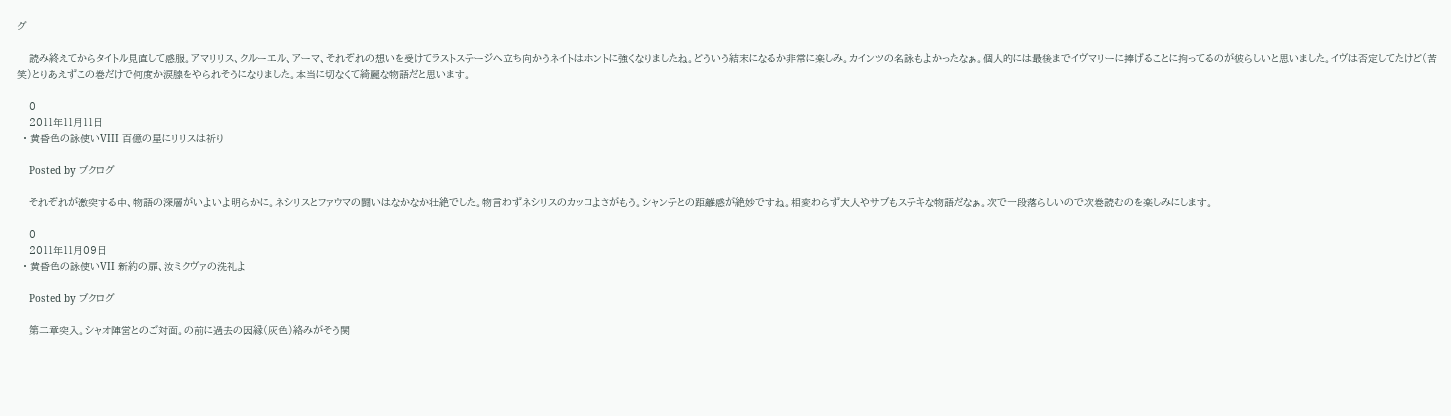グ

    読み終えてからタイトル見直して感服。アマリリス、クルーエル、アーマ、それぞれの想いを受けてラストステージへ立ち向かうネイトはホントに強くなりましたね。どういう結末になるか非常に楽しみ。カインツの名詠もよかったなぁ。個人的には最後までイヴマリーに捧げることに拘ってるのが彼らしいと思いました。イヴは否定してたけど(苦笑)とりあえずこの巻だけで何度か涙腺をやられそうになりました。本当に切なくて綺麗な物語だと思います。

    0
    2011年11月11日
  • 黄昏色の詠使いVIII 百億の星にリリスは祈り

    Posted by ブクログ

    それぞれが激突する中、物語の深層がいよいよ明らかに。ネシリスとファウマの闘いはなかなか壮絶でした。物言わずネシリスのカッコよさがもう。シャンテとの距離感が絶妙ですね。相変わらず大人やサブもステキな物語だなぁ。次で一段落らしいので次巻読むのを楽しみにします。

    0
    2011年11月09日
  • 黄昏色の詠使いVII 新約の扉、汝ミクヴァの洗礼よ

    Posted by ブクログ

    第二章突入。シャオ陣営とのご対面。の前に過去の因縁(灰色)絡みがそう関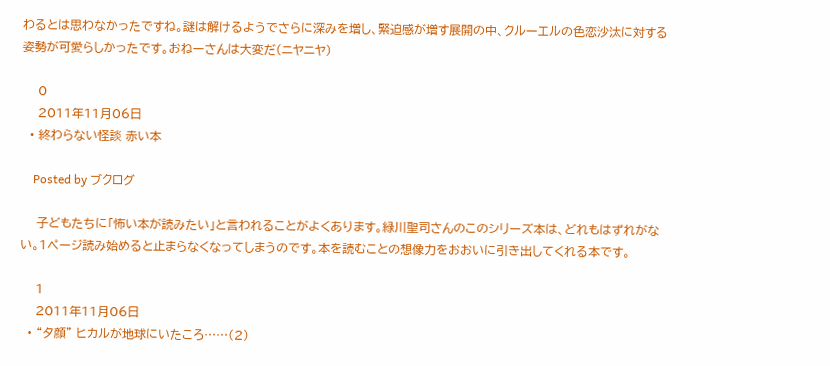わるとは思わなかったですね。謎は解けるようでさらに深みを増し、緊迫感が増す展開の中、クルーエルの色恋沙汰に対する姿勢が可愛らしかったです。おねーさんは大変だ(ニヤニヤ)

    0
    2011年11月06日
  • 終わらない怪談 赤い本

    Posted by ブクログ

    子どもたちに「怖い本が読みたい」と言われることがよくあります。緑川聖司さんのこのシリーズ本は、どれもはずれがない。1ページ読み始めると止まらなくなってしまうのです。本を読むことの想像力をおおいに引き出してくれる本です。

    1
    2011年11月06日
  • “夕顔” ヒカルが地球にいたころ……(2)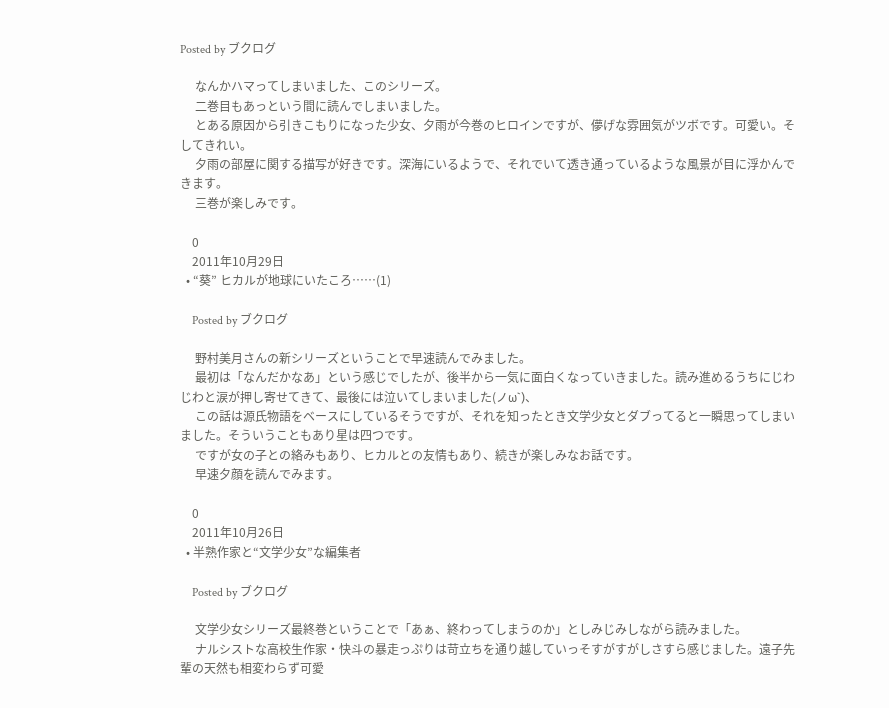Posted by ブクログ

     なんかハマってしまいました、このシリーズ。
     二巻目もあっという間に読んでしまいました。
     とある原因から引きこもりになった少女、夕雨が今巻のヒロインですが、儚げな雰囲気がツボです。可愛い。そしてきれい。
     夕雨の部屋に関する描写が好きです。深海にいるようで、それでいて透き通っているような風景が目に浮かんできます。
     三巻が楽しみです。

    0
    2011年10月29日
  • “葵” ヒカルが地球にいたころ……(1)

    Posted by ブクログ

     野村美月さんの新シリーズということで早速読んでみました。
     最初は「なんだかなあ」という感じでしたが、後半から一気に面白くなっていきました。読み進めるうちにじわじわと涙が押し寄せてきて、最後には泣いてしまいました(ノω`)、
     この話は源氏物語をベースにしているそうですが、それを知ったとき文学少女とダブってると一瞬思ってしまいました。そういうこともあり星は四つです。
     ですが女の子との絡みもあり、ヒカルとの友情もあり、続きが楽しみなお話です。
     早速夕顔を読んでみます。

    0
    2011年10月26日
  • 半熟作家と“文学少女”な編集者

    Posted by ブクログ

     文学少女シリーズ最終巻ということで「あぁ、終わってしまうのか」としみじみしながら読みました。
     ナルシストな高校生作家・快斗の暴走っぷりは苛立ちを通り越していっそすがすがしさすら感じました。遠子先輩の天然も相変わらず可愛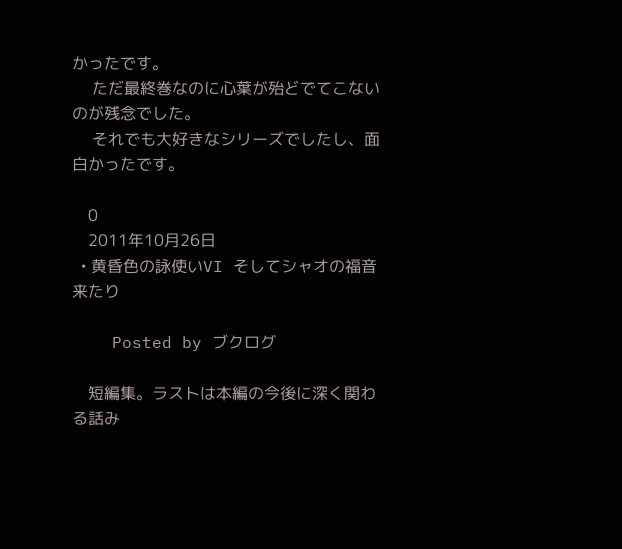かったです。
     ただ最終巻なのに心葉が殆どでてこないのが残念でした。
     それでも大好きなシリーズでしたし、面白かったです。

    0
    2011年10月26日
  • 黄昏色の詠使いVI そしてシャオの福音来たり

    Posted by ブクログ

    短編集。ラストは本編の今後に深く関わる話み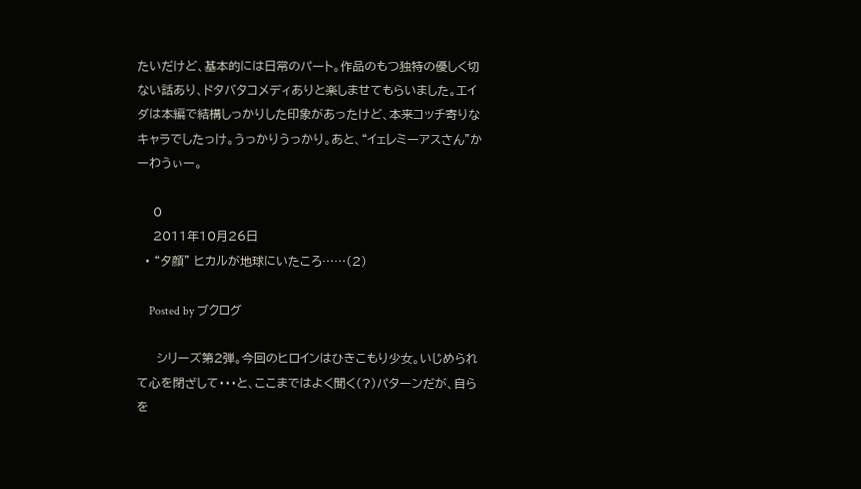たいだけど、基本的には日常のパート。作品のもつ独特の優しく切ない話あり、ドタバタコメディありと楽しませてもらいました。エイダは本編で結構しっかりした印象があったけど、本来コッチ寄りなキャラでしたっけ。うっかりうっかり。あと、“イェレミーアスさん”かーわうぃー。

    0
    2011年10月26日
  • “夕顔” ヒカルが地球にいたころ……(2)

    Posted by ブクログ

     シリーズ第2弾。今回のヒロインはひきこもり少女。いじめられて心を閉ざして・・・と、ここまではよく聞く(?)パターンだが、自らを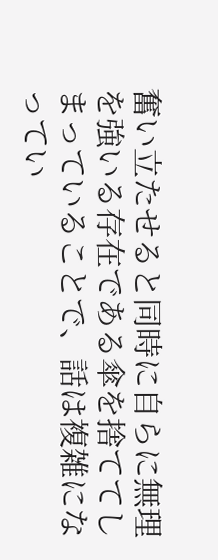奮い立たせると同時に自らに無理を強いる存在である傘を捨ててしまっていることで、話は複雑になってい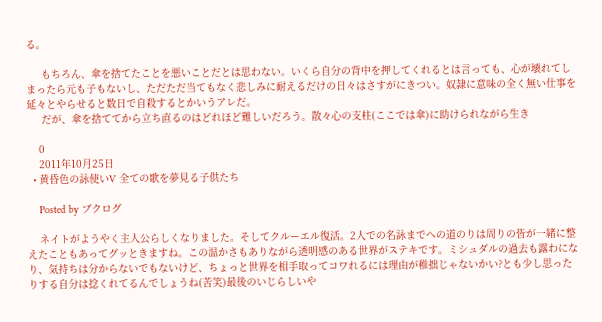る。

     もちろん、傘を捨てたことを悪いことだとは思わない。いくら自分の背中を押してくれるとは言っても、心が壊れてしまったら元も子もないし、ただただ当てもなく悲しみに耐えるだけの日々はさすがにきつい。奴隷に意味の全く無い仕事を延々とやらせると数日で自殺するとかいうアレだ。
     だが、傘を捨ててから立ち直るのはどれほど難しいだろう。散々心の支柱(ここでは傘)に助けられながら生き

    0
    2011年10月25日
  • 黄昏色の詠使いV 全ての歌を夢見る子供たち

    Posted by ブクログ

    ネイトがようやく主人公らしくなりました。そしてクルーエル復活。2人での名詠までへの道のりは周りの皆が一緒に整えたこともあってグッときますね。この温かさもありながら透明感のある世界がステキです。ミシュダルの過去も露わになり、気持ちは分からないでもないけど、ちょっと世界を相手取ってコワれるには理由が稚拙じゃないかい?とも少し思ったりする自分は捻くれてるんでしょうね(苦笑)最後のいじらしいや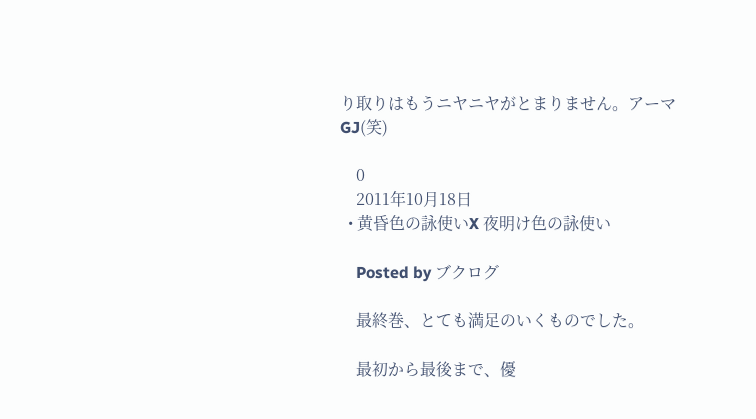り取りはもうニヤニヤがとまりません。アーマGJ(笑)

    0
    2011年10月18日
  • 黄昏色の詠使いX 夜明け色の詠使い

    Posted by ブクログ

    最終巻、とても満足のいくものでした。

    最初から最後まで、優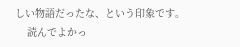しい物語だったな、という印象です。
    読んでよかっ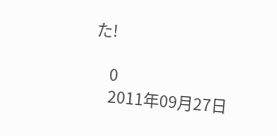た!

    0
    2011年09月27日